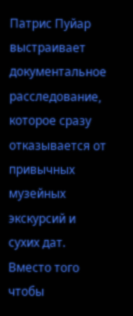Патрис Пуйар выстраивает документальное расследование, которое сразу отказывается от привычных музейных экскурсий и сухих дат. Вместо того чтобы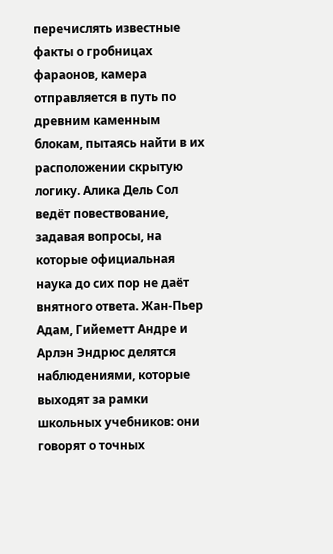перечислять известные факты о гробницах фараонов, камера отправляется в путь по древним каменным блокам, пытаясь найти в их расположении скрытую логику. Алика Дель Сол ведёт повествование, задавая вопросы, на которые официальная наука до сих пор не даёт внятного ответа. Жан-Пьер Адам, Гийеметт Андре и Арлэн Эндрюс делятся наблюдениями, которые выходят за рамки школьных учебников: они говорят о точных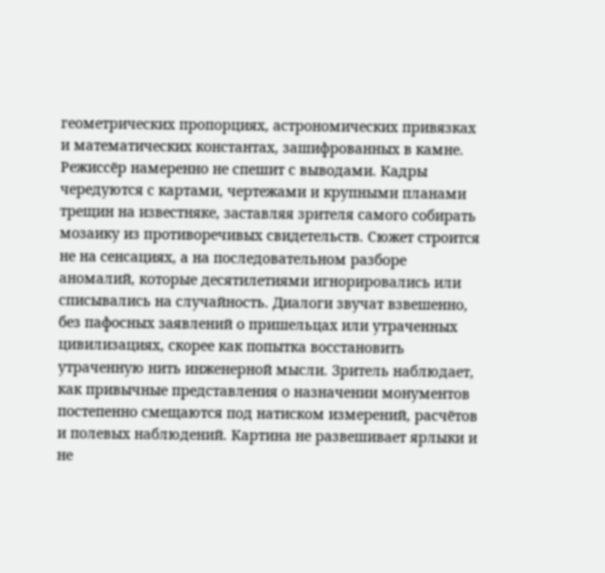геометрических пропорциях, астрономических привязках и математических константах, зашифрованных в камне. Режиссёр намеренно не спешит с выводами. Кадры чередуются с картами, чертежами и крупными планами трещин на известняке, заставляя зрителя самого собирать мозаику из противоречивых свидетельств. Сюжет строится не на сенсациях, а на последовательном разборе аномалий, которые десятилетиями игнорировались или списывались на случайность. Диалоги звучат взвешенно, без пафосных заявлений о пришельцах или утраченных цивилизациях, скорее как попытка восстановить утраченную нить инженерной мысли. Зритель наблюдает, как привычные представления о назначении монументов постепенно смещаются под натиском измерений, расчётов и полевых наблюдений. Картина не развешивает ярлыки и не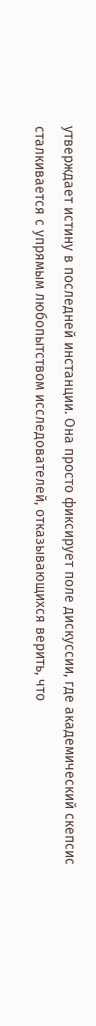утверждает истину в последней инстанции. Она просто фиксирует поле дискуссии, где академический скепсис сталкивается с упрямым любопытством исследователей, отказывающихся верить, что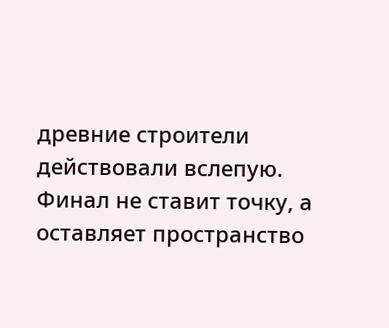древние строители действовали вслепую. Финал не ставит точку, а оставляет пространство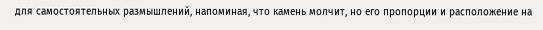для самостоятельных размышлений, напоминая, что камень молчит, но его пропорции и расположение на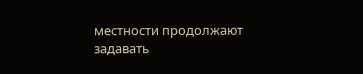местности продолжают задавать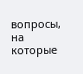вопросы, на которые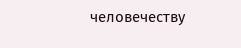человечеству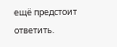ещё предстоит ответить.